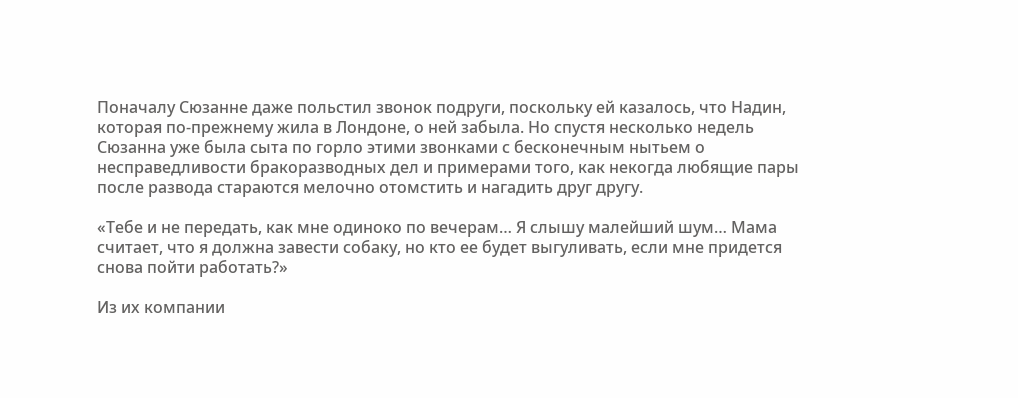Поначалу Сюзанне даже польстил звонок подруги, поскольку ей казалось, что Надин, которая по-прежнему жила в Лондоне, о ней забыла. Но спустя несколько недель Сюзанна уже была сыта по горло этими звонками с бесконечным нытьем о несправедливости бракоразводных дел и примерами того, как некогда любящие пары после развода стараются мелочно отомстить и нагадить друг другу.

«Тебе и не передать, как мне одиноко по вечерам… Я слышу малейший шум… Мама считает, что я должна завести собаку, но кто ее будет выгуливать, если мне придется снова пойти работать?»

Из их компании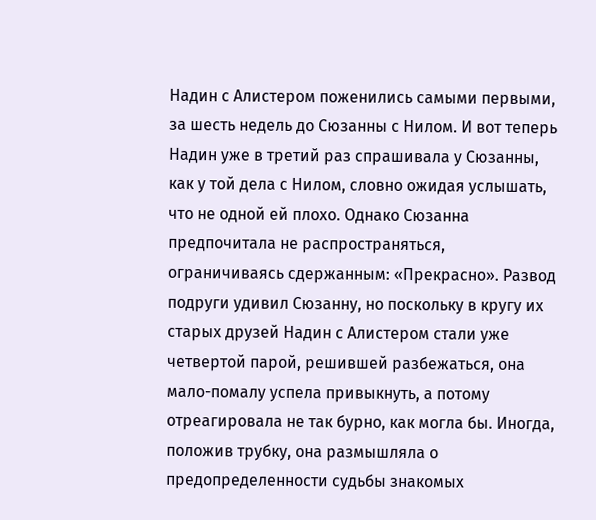Надин с Алистером поженились самыми первыми, за шесть недель до Сюзанны с Нилом. И вот теперь Надин уже в третий раз спрашивала у Сюзанны, как у той дела с Нилом, словно ожидая услышать, что не одной ей плохо. Однако Сюзанна предпочитала не распространяться, ограничиваясь сдержанным: «Прекрасно». Развод подруги удивил Сюзанну, но поскольку в кругу их старых друзей Надин с Алистером стали уже четвертой парой, решившей разбежаться, она мало-помалу успела привыкнуть, а потому отреагировала не так бурно, как могла бы. Иногда, положив трубку, она размышляла о предопределенности судьбы знакомых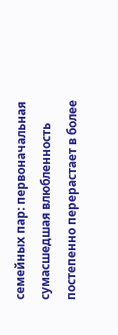семейных пар: первоначальная сумасшедшая влюбленность постепенно перерастает в более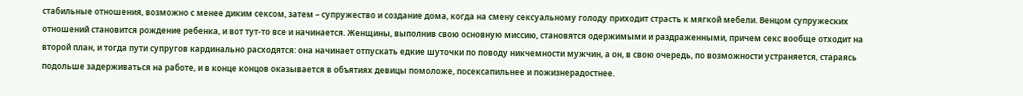стабильные отношения, возможно с менее диким сексом, затем – супружество и создание дома, когда на смену сексуальному голоду приходит страсть к мягкой мебели. Венцом супружеских отношений становится рождение ребенка, и вот тут-то все и начинается. Женщины, выполнив свою основную миссию, становятся одержимыми и раздраженными, причем секс вообще отходит на второй план, и тогда пути супругов кардинально расходятся: она начинает отпускать едкие шуточки по поводу никчемности мужчин, а он, в свою очередь, по возможности устраняется, стараясь подольше задерживаться на работе, и в конце концов оказывается в объятиях девицы помоложе, посексапильнее и пожизнерадостнее.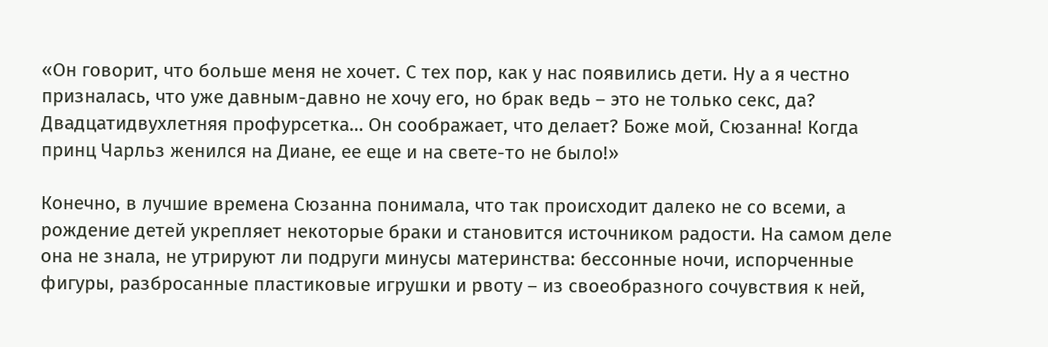«Он говорит, что больше меня не хочет. С тех пор, как у нас появились дети. Ну а я честно призналась, что уже давным-давно не хочу его, но брак ведь – это не только секс, да? Двадцатидвухлетняя профурсетка… Он соображает, что делает? Боже мой, Сюзанна! Когда принц Чарльз женился на Диане, ее еще и на свете-то не было!»

Конечно, в лучшие времена Сюзанна понимала, что так происходит далеко не со всеми, а рождение детей укрепляет некоторые браки и становится источником радости. На самом деле она не знала, не утрируют ли подруги минусы материнства: бессонные ночи, испорченные фигуры, разбросанные пластиковые игрушки и рвоту – из своеобразного сочувствия к ней,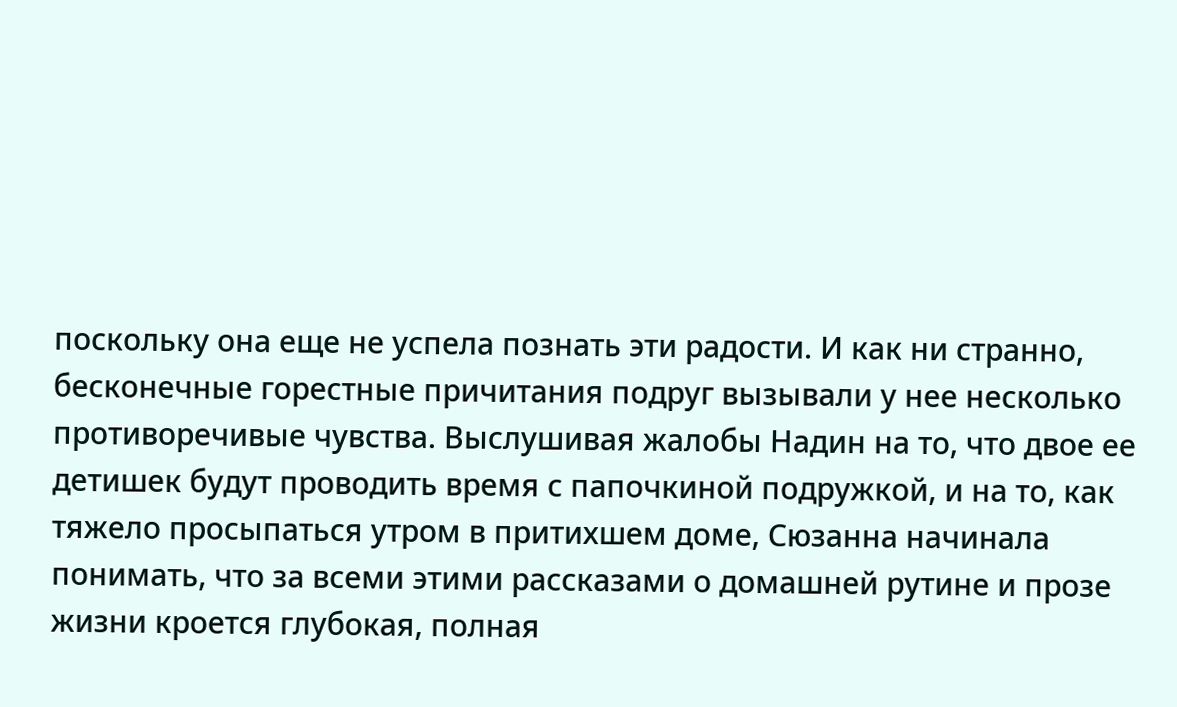поскольку она еще не успела познать эти радости. И как ни странно, бесконечные горестные причитания подруг вызывали у нее несколько противоречивые чувства. Выслушивая жалобы Надин на то, что двое ее детишек будут проводить время с папочкиной подружкой, и на то, как тяжело просыпаться утром в притихшем доме, Сюзанна начинала понимать, что за всеми этими рассказами о домашней рутине и прозе жизни кроется глубокая, полная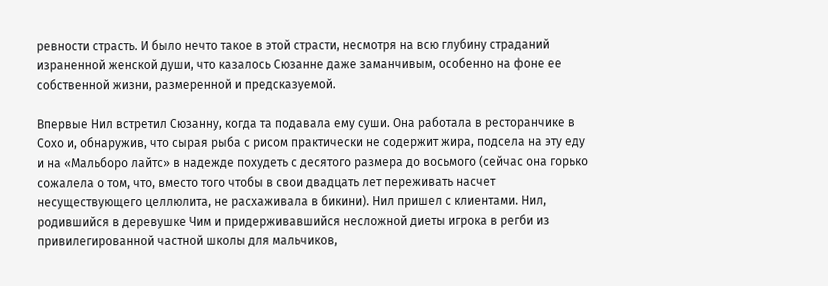ревности страсть. И было нечто такое в этой страсти, несмотря на всю глубину страданий израненной женской души, что казалось Сюзанне даже заманчивым, особенно на фоне ее собственной жизни, размеренной и предсказуемой.

Впервые Нил встретил Сюзанну, когда та подавала ему суши. Она работала в ресторанчике в Сохо и, обнаружив, что сырая рыба с рисом практически не содержит жира, подсела на эту еду и на «Мальборо лайтс» в надежде похудеть с десятого размера до восьмого (сейчас она горько сожалела о том, что, вместо того чтобы в свои двадцать лет переживать насчет несуществующего целлюлита, не расхаживала в бикини). Нил пришел с клиентами. Нил, родившийся в деревушке Чим и придерживавшийся несложной диеты игрока в регби из привилегированной частной школы для мальчиков,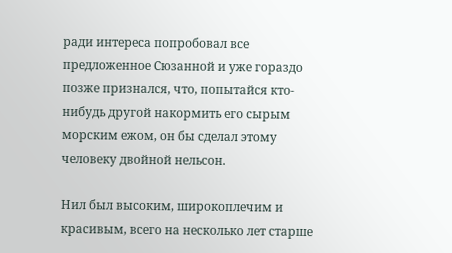ради интереса попробовал все предложенное Сюзанной и уже гораздо позже признался, что, попытайся кто-нибудь другой накормить его сырым морским ежом, он бы сделал этому человеку двойной нельсон.

Нил был высоким, широкоплечим и красивым, всего на несколько лет старше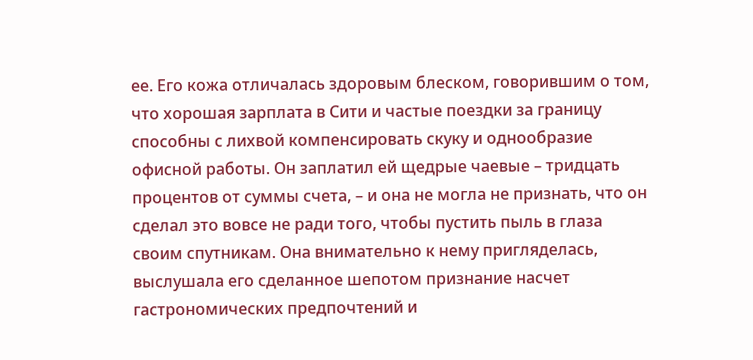ее. Его кожа отличалась здоровым блеском, говорившим о том, что хорошая зарплата в Сити и частые поездки за границу способны с лихвой компенсировать скуку и однообразие офисной работы. Он заплатил ей щедрые чаевые – тридцать процентов от суммы счета, – и она не могла не признать, что он сделал это вовсе не ради того, чтобы пустить пыль в глаза своим спутникам. Она внимательно к нему пригляделась, выслушала его сделанное шепотом признание насчет гастрономических предпочтений и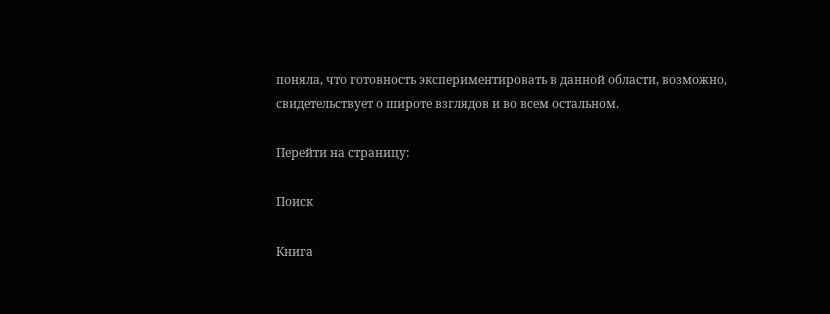поняла, что готовность экспериментировать в данной области, возможно, свидетельствует о широте взглядов и во всем остальном.

Перейти на страницу:

Поиск

Книга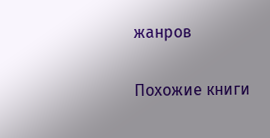жанров

Похожие книги